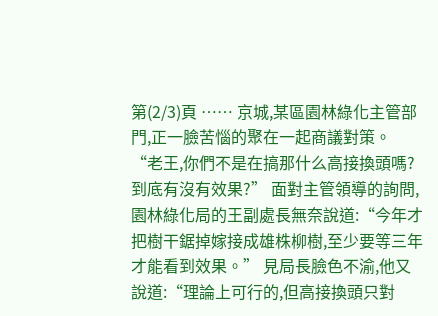第(2/3)頁 …… 京城,某區園林綠化主管部門,正一臉苦惱的聚在一起商議對策。 “老王,你們不是在搞那什么高接換頭嗎?到底有沒有效果?” 面對主管領導的詢問,園林綠化局的王副處長無奈說道:“今年才把樹干鋸掉嫁接成雄株柳樹,至少要等三年才能看到效果。” 見局長臉色不渝,他又說道:“理論上可行的,但高接換頭只對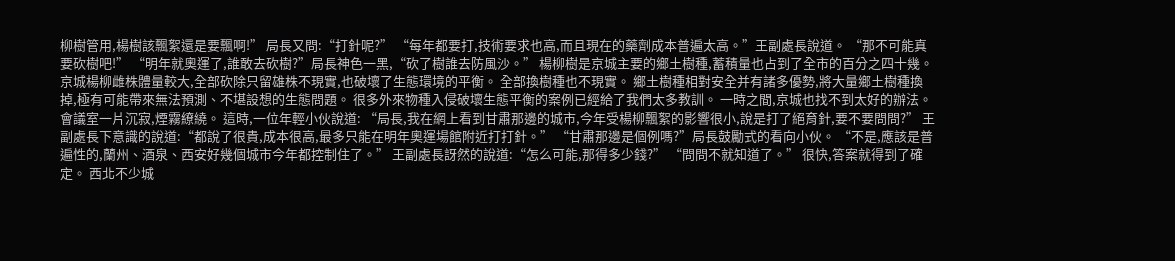柳樹管用,楊樹該飄絮還是要飄啊!” 局長又問:“打針呢?” “每年都要打,技術要求也高,而且現在的藥劑成本普遍太高。”王副處長說道。 “那不可能真要砍樹吧!” “明年就奧運了,誰敢去砍樹?”局長神色一黑,“砍了樹誰去防風沙。” 楊柳樹是京城主要的鄉土樹種,蓄積量也占到了全市的百分之四十幾。 京城楊柳雌株體量較大,全部砍除只留雄株不現實,也破壞了生態環境的平衡。 全部換樹種也不現實。 鄉土樹種相對安全并有諸多優勢,將大量鄉土樹種換掉,極有可能帶來無法預測、不堪設想的生態問題。 很多外來物種入侵破壞生態平衡的案例已經給了我們太多教訓。 一時之間,京城也找不到太好的辦法。 會議室一片沉寂,煙霧繚繞。 這時,一位年輕小伙說道: “局長,我在網上看到甘肅那邊的城市,今年受楊柳飄絮的影響很小,說是打了絕育針,要不要問問?” 王副處長下意識的說道:“都說了很貴,成本很高,最多只能在明年奧運場館附近打打針。” “甘肅那邊是個例嗎?”局長鼓勵式的看向小伙。 “不是,應該是普遍性的,蘭州、酒泉、西安好幾個城市今年都控制住了。” 王副處長訝然的說道:“怎么可能,那得多少錢?” “問問不就知道了。” 很快,答案就得到了確定。 西北不少城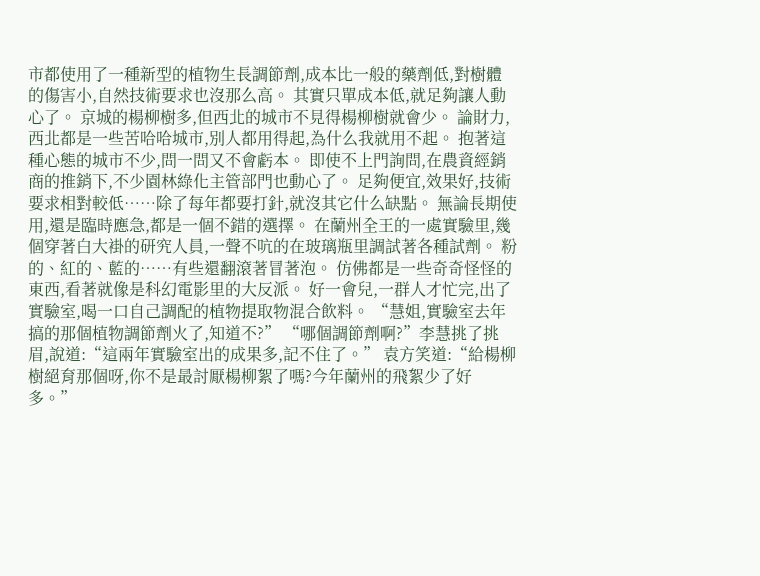市都使用了一種新型的植物生長調節劑,成本比一般的藥劑低,對樹體的傷害小,自然技術要求也沒那么高。 其實只單成本低,就足夠讓人動心了。 京城的楊柳樹多,但西北的城市不見得楊柳樹就會少。 論財力,西北都是一些苦哈哈城市,別人都用得起,為什么我就用不起。 抱著這種心態的城市不少,問一問又不會虧本。 即使不上門詢問,在農資經銷商的推銷下,不少園林綠化主管部門也動心了。 足夠便宜,效果好,技術要求相對較低……除了每年都要打針,就沒其它什么缺點。 無論長期使用,還是臨時應急,都是一個不錯的選擇。 在蘭州全王的一處實驗里,幾個穿著白大褂的研究人員,一聲不吭的在玻璃瓶里調試著各種試劑。 粉的、紅的、藍的……有些還翻滾著冒著泡。 仿佛都是一些奇奇怪怪的東西,看著就像是科幻電影里的大反派。 好一會兒,一群人才忙完,出了實驗室,喝一口自己調配的植物提取物混合飲料。 “慧姐,實驗室去年搞的那個植物調節劑火了,知道不?” “哪個調節劑啊?”李慧挑了挑眉,說道:“這兩年實驗室出的成果多,記不住了。” 袁方笑道:“給楊柳樹絕育那個呀,你不是最討厭楊柳絮了嗎?今年蘭州的飛絮少了好多。”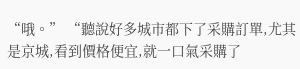“哦。” “聽說好多城市都下了采購訂單,尤其是京城,看到價格便宜,就一口氣采購了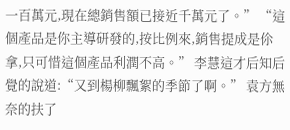一百萬元,現在總銷售額已接近千萬元了。” “這個產品是你主導研發的,按比例來,銷售提成是伱拿,只可惜這個產品利潤不高。” 李慧這才后知后覺的說道:“又到楊柳飄絮的季節了啊。” 袁方無奈的扶了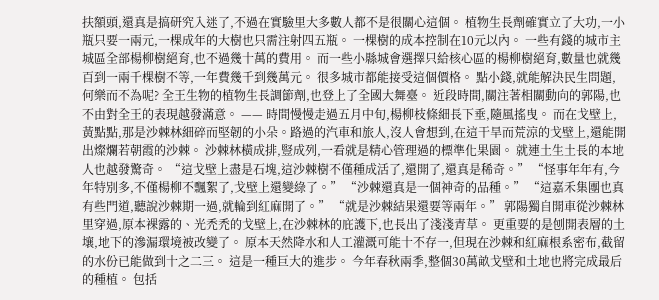扶額頭,還真是搞研究入迷了,不過在實驗里大多數人都不是很關心這個。 植物生長劑確實立了大功,一小瓶只要一兩元,一棵成年的大樹也只需注射四五瓶。 一棵樹的成本控制在10元以內。 一些有錢的城市主城區全部楊柳樹絕育,也不過幾十萬的費用。 而一些小縣城會選擇只給核心區的楊柳樹絕育,數量也就幾百到一兩千棵樹不等,一年費幾千到幾萬元。 很多城市都能接受這個價格。 點小錢,就能解決民生問題,何樂而不為呢? 全王生物的植物生長調節劑,也登上了全國大舞臺。 近段時間,關注著相關動向的郭陽,也不由對全王的表現越發滿意。 —— 時間慢慢走過五月中旬,楊柳枝條細長下垂,隨風搖曳。 而在戈壁上,黃點點,那是沙棘林細碎而堅韌的小朵。路過的汽車和旅人,沒人會想到,在這干旱而荒涼的戈壁上,還能開出燦爛若朝霞的沙棘。 沙棘林橫成排,豎成列,一看就是精心管理過的標準化果園。 就連土生土長的本地人也越發驚奇。 “這戈壁上盡是石塊,這沙棘樹不僅種成活了,還開了,還真是稀奇。” “怪事年年有,今年特別多,不僅楊柳不飄絮了,戈壁上還變綠了。” “沙棘還真是一個神奇的品種。” “這嘉禾集團也真有些門道,聽說沙棘期一過,就輪到紅麻開了。” “就是沙棘結果還要等兩年。” 郭陽獨自開車從沙棘林里穿過,原本裸露的、光禿禿的戈壁上,在沙棘林的庇護下,也長出了淺淺青草。 更重要的是刨開表層的土壤,地下的滲漏環境被改變了。 原本天然降水和人工灌溉可能十不存一,但現在沙棘和紅麻根系密布,截留的水份已能做到十之二三。 這是一種巨大的進步。 今年春秋兩季,整個30萬畝戈壁和土地也將完成最后的種植。 包括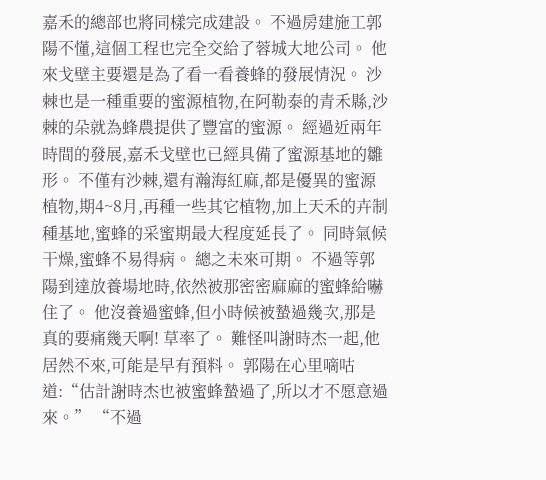嘉禾的總部也將同樣完成建設。 不過房建施工郭陽不懂,這個工程也完全交給了蓉城大地公司。 他來戈壁主要還是為了看一看養蜂的發展情況。 沙棘也是一種重要的蜜源植物,在阿勒泰的青禾縣,沙棘的朵就為蜂農提供了豐富的蜜源。 經過近兩年時間的發展,嘉禾戈壁也已經具備了蜜源基地的雛形。 不僅有沙棘,還有瀚海紅麻,都是優異的蜜源植物,期4~8月,再種一些其它植物,加上天禾的卉制種基地,蜜蜂的采蜜期最大程度延長了。 同時氣候干燥,蜜蜂不易得病。 總之未來可期。 不過等郭陽到達放養場地時,依然被那密密麻麻的蜜蜂給嚇住了。 他沒養過蜜蜂,但小時候被蟄過幾次,那是真的要痛幾天啊! 草率了。 難怪叫謝時杰一起,他居然不來,可能是早有預料。 郭陽在心里嘀咕道:“估計謝時杰也被蜜蜂蟄過了,所以才不愿意過來。” “不過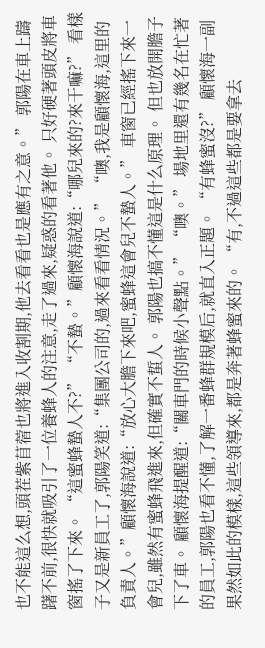也不能這么想,頭茬紫苜蓿也將進入收割期,他去看看也是應有之意。” 郭陽在車上躊躇不前,很快就吸引了一位養蜂人的注意,走了過來,疑惑的看著他。 只好硬著頭皮將車窗搖了下來。 “這蜜蜂蟄人不?” “不蟄。”顧懷海說道:“哪兒來的?來干嘛?” 看樣子又是新員工了,郭陽笑道:“集團公司的,過來看看情況。” “噢,我是顧懷海,這里的負責人。”顧懷海說道:“放心大膽下來吧,蜜蜂這會兒不蟄人。” 車窗已經搖下來一會兒,雖然有蜜蜂飛進來,但確實不蜇人。 郭陽也搞不懂這是什么原理。 但也放開膽子下了車。 顧懷海提醒道:“關車門的時候小聲點。” “噢。” 場地里還有幾名在忙著的員工,郭陽也看不懂,了解一番蜂群規模后,就直入正題。 “有蜂蜜沒?” 顧懷海一副果然如此的模樣,這些領導來,都是奔著蜂蜜來的。 “有,不過這些都是要拿去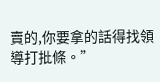賣的,你要拿的話得找領導打批條。”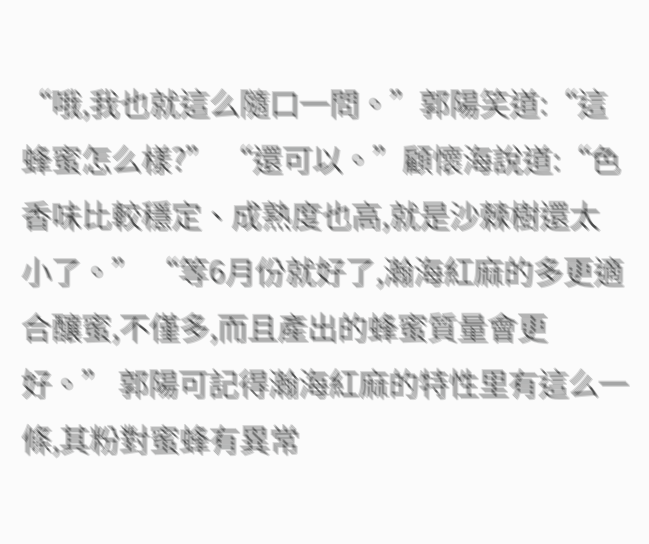“哦,我也就這么隨口一問。”郭陽笑道:“這蜂蜜怎么樣?” “還可以。”顧懷海說道:“色香味比較穩定、成熟度也高,就是沙棘樹還太小了。” “等6月份就好了,瀚海紅麻的多更適合釀蜜,不僅多,而且產出的蜂蜜質量會更好。” 郭陽可記得瀚海紅麻的特性里有這么一條,其粉對蜜蜂有異常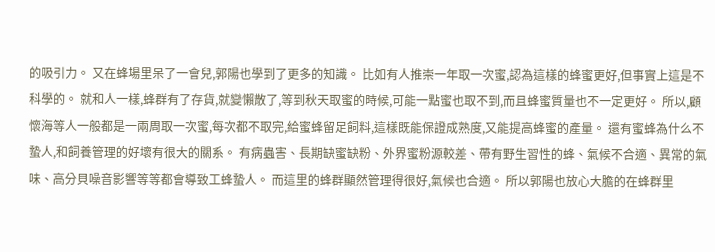的吸引力。 又在蜂場里呆了一會兒,郭陽也學到了更多的知識。 比如有人推崇一年取一次蜜,認為這樣的蜂蜜更好,但事實上這是不科學的。 就和人一樣,蜂群有了存貨,就變懶散了,等到秋天取蜜的時候,可能一點蜜也取不到,而且蜂蜜質量也不一定更好。 所以,顧懷海等人一般都是一兩周取一次蜜,每次都不取完,給蜜蜂留足飼料,這樣既能保證成熟度,又能提高蜂蜜的產量。 還有蜜蜂為什么不蟄人,和飼養管理的好壞有很大的關系。 有病蟲害、長期缺蜜缺粉、外界蜜粉源較差、帶有野生習性的蜂、氣候不合適、異常的氣味、高分貝噪音影響等等都會導致工蜂蟄人。 而這里的蜂群顯然管理得很好,氣候也合適。 所以郭陽也放心大膽的在蜂群里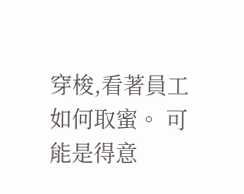穿梭,看著員工如何取蜜。 可能是得意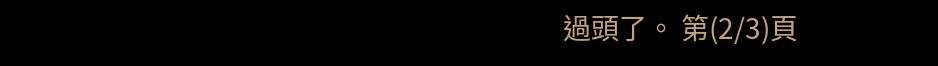過頭了。 第(2/3)頁